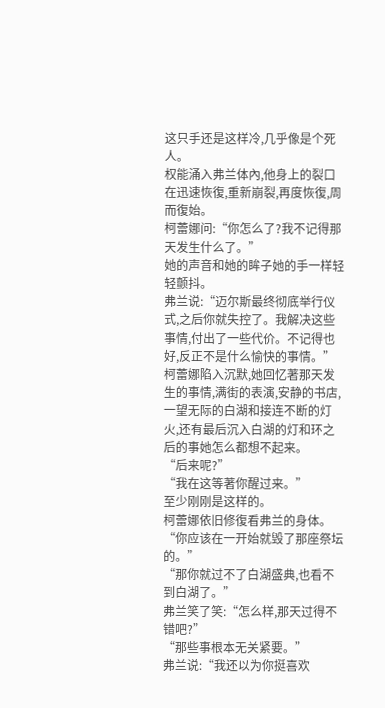这只手还是这样冷,几乎像是个死人。
权能涌入弗兰体內,他身上的裂口在迅速恢復,重新崩裂,再度恢復,周而復始。
柯蕾娜问:“你怎么了?我不记得那天发生什么了。”
她的声音和她的眸子她的手一样轻轻颤抖。
弗兰说:“迈尔斯最终彻底举行仪式,之后你就失控了。我解决这些事情,付出了一些代价。不记得也好,反正不是什么愉快的事情。”
柯蕾娜陷入沉默,她回忆著那天发生的事情,满街的表演,安静的书店,一望无际的白湖和接连不断的灯火,还有最后沉入白湖的灯和环之后的事她怎么都想不起来。
“后来呢?”
“我在这等著你醒过来。”
至少刚刚是这样的。
柯蕾娜依旧修復看弗兰的身体。
“你应该在一开始就毁了那座祭坛的。”
“那你就过不了白湖盛典,也看不到白湖了。”
弗兰笑了笑:“怎么样,那天过得不错吧?”
“那些事根本无关紧要。”
弗兰说:“我还以为你挺喜欢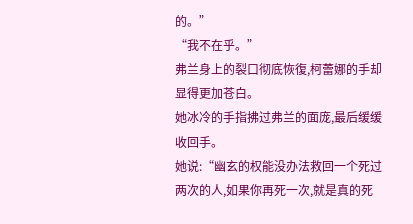的。”
“我不在乎。”
弗兰身上的裂口彻底恢復,柯蕾娜的手却显得更加苍白。
她冰冷的手指拂过弗兰的面庞,最后缓缓收回手。
她说:“幽玄的权能没办法救回一个死过两次的人,如果你再死一次,就是真的死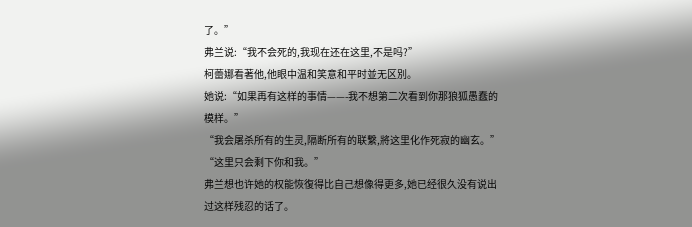了。”
弗兰说:“我不会死的,我现在还在这里,不是吗?”
柯蕾娜看著他,他眼中温和笑意和平时並无区別。
她说:“如果再有这样的事情——-我不想第二次看到你那狼狐愚蠢的模样。”
“我会屠杀所有的生灵,隔断所有的联繫,將这里化作死寂的幽玄。”
“这里只会剩下你和我。”
弗兰想也许她的权能恢復得比自己想像得更多,她已经很久没有说出过这样残忍的话了。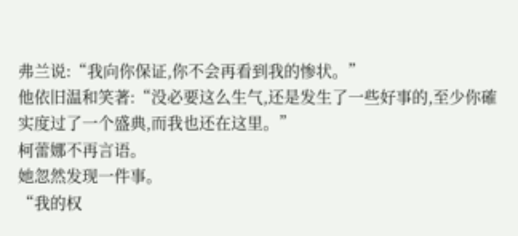弗兰说:“我向你保证,你不会再看到我的惨状。”
他依旧温和笑著:“没必要这么生气,还是发生了一些好事的,至少你確实度过了一个盛典,而我也还在这里。”
柯蕾娜不再言语。
她忽然发现一件事。
“我的权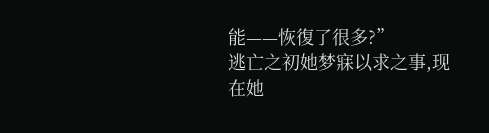能——恢復了很多?”
逃亡之初她梦寐以求之事,现在她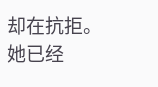却在抗拒。
她已经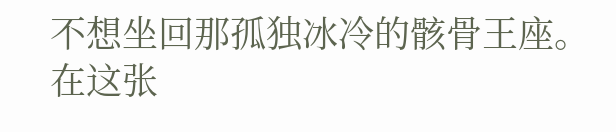不想坐回那孤独冰冷的骸骨王座。
在这张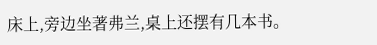床上,旁边坐著弗兰,桌上还摆有几本书。